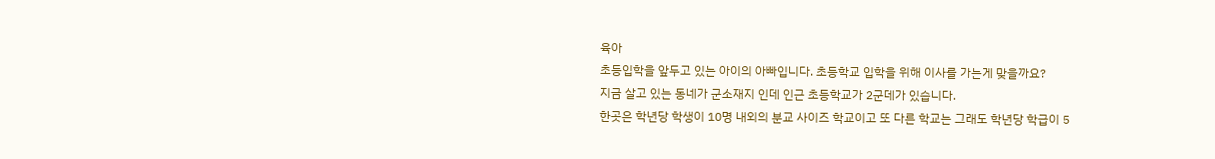육아
초등입학을 앞두고 있는 아이의 아빠입니다. 초등학교 입학을 위해 이사를 가는게 맞을까요?
지금 살고 있는 동네가 군소재지 인데 인근 초등학교가 2군데가 있습니다.
한곳은 학년당 학생이 10명 내외의 분교 사이즈 학교이고 또 다른 학교는 그래도 학년당 학급이 5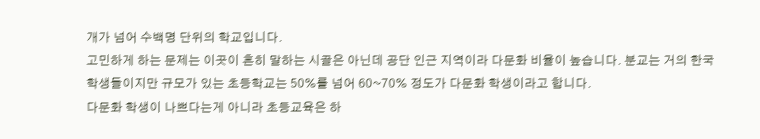개가 넘어 수백명 단위의 학교입니다.
고민하게 하는 문제는 이곳이 흔히 말하는 시골은 아닌데 공단 인근 지역이라 다문화 비율이 높습니다. 분교는 거의 한국 학생들이지만 규모가 있는 초등학교는 50%를 넘어 60~70% 정도가 다문화 학생이라고 합니다.
다문화 학생이 나쁘다는게 아니라 초등교육은 하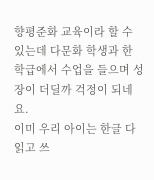향평준화 교육이라 할 수 있는데 다문화 학생과 한 학급에서 수업을 들으며 성장이 더딜까 걱정이 되네요.
이미 우리 아이는 한글 다 읽고 쓰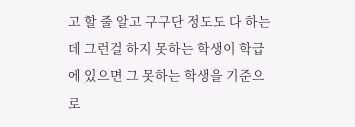고 할 줄 알고 구구단 정도도 다 하는데 그런걸 하지 못하는 학생이 학급에 있으면 그 못하는 학생을 기준으로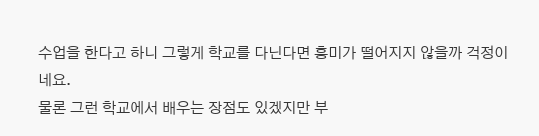수업을 한다고 하니 그렇게 학교를 다닌다면 흥미가 떨어지지 않을까 걱정이네요.
물론 그런 학교에서 배우는 장점도 있겠지만 부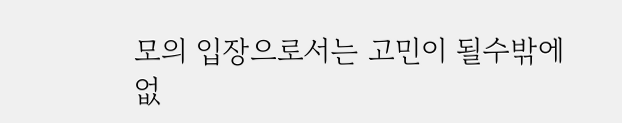모의 입장으로서는 고민이 될수밖에 없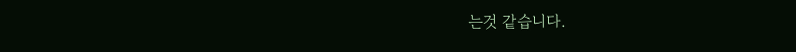는것 같습니다.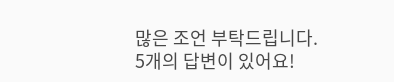많은 조언 부탁드립니다.
5개의 답변이 있어요!